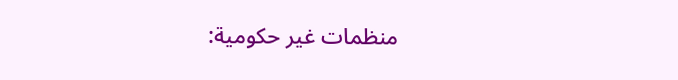منظمات غير حكومية: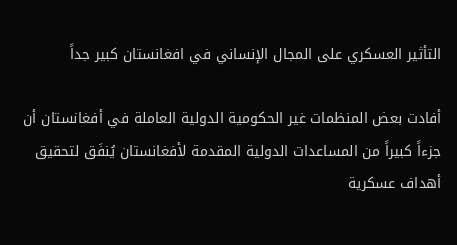التأثير العسكري على المجال الإنساني في افغانستان كبير جداً

أفادت بعض المنظمات غير الحكومية الدولية العاملة في أفغانستان أن جزءاً كبيراً من المساعدات الدولية المقدمة لأفغانستان يُنفَق لتحقيق أهداف عسكرية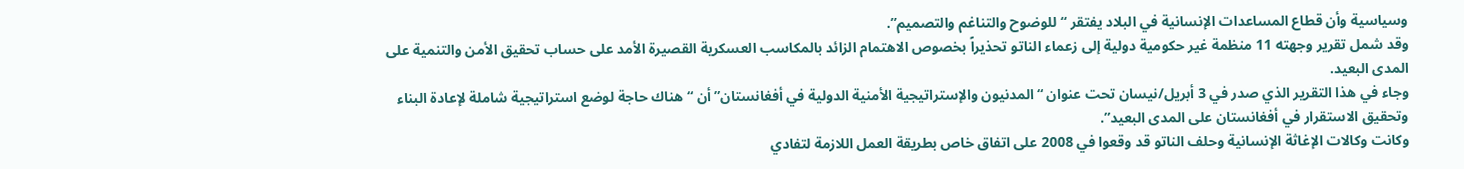وسياسية وأن قطاع المساعدات الإنسانية في البلاد يفتقر “للوضوح والتناغم والتصميم”.
وقد شمل تقرير وجهته 11 منظمة غير حكومية دولية إلى زعماء الناتو تحذيراً بخصوص الاهتمام الزائد بالمكاسب العسكرية القصيرة الأمد على حساب تحقيق الأمن والتنمية على المدى البعيد.
وجاء في هذا التقرير الذي صدر في 3 أبريل/نيسان تحت عنوان “المدنيون والإستراتيجية الأمنية الدولية في أفغانستان” أن “هناك حاجة لوضع استراتيجية شاملة لإعادة البناء وتحقيق الاستقرار في أفغانستان على المدى البعيد”.
وكانت وكالات الإغاثة الإنسانية وحلف الناتو قد وقعوا في 2008 على اتفاق خاص بطريقة العمل اللازمة لتفادي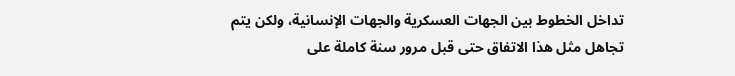تداخل الخطوط بين الجهات العسكرية والجهات الإنسانية، ولكن يتم تجاهل مثل هذا الاتفاق حتى قبل مرور سنة كاملة على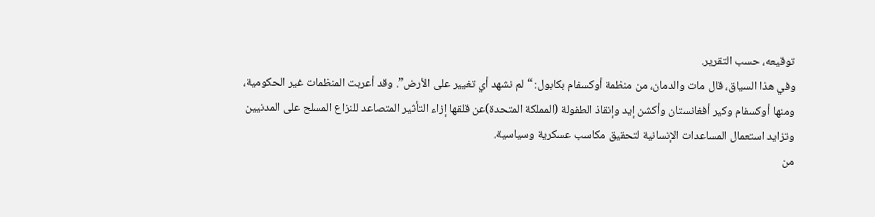توقيعه، حسب التقرير.
وفي هذا السياق، قال مات والدمان، من منظمة أوكسفام بكابول: “لم نشهد أي تغيير على الأرض”. وقد أعربت المنظمات غير الحكومية، ومنها أوكسفام وكير أفغانستان وأكشن إيد وإنقاذ الطفولة (المملكة المتحدة)عن قلقها إزاء التأثير المتصاعد للنزاع المسلح على المدنيين وتزايد استعمال المساعدات الإنسانية لتحقيق مكاسب عسكرية وسياسية.
من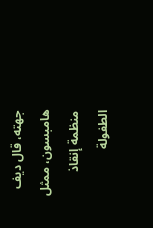جهته، قال ديف هامبسون، ممثل منظمة إنقاذ الطفولة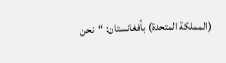(المملكة المتحدة) بأفغانستان: “نحن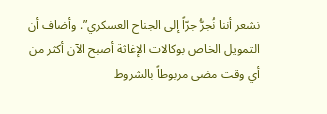نشعر أننا نُجرُّ جرّاً إلى الجناح العسكري”. وأضاف أن التمويل الخاص بوكالات الإغاثة أصبح الآن أكثر من أي وقت مضى مربوطاً بالشروط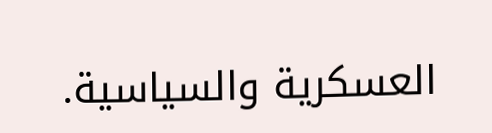العسكرية والسياسية.